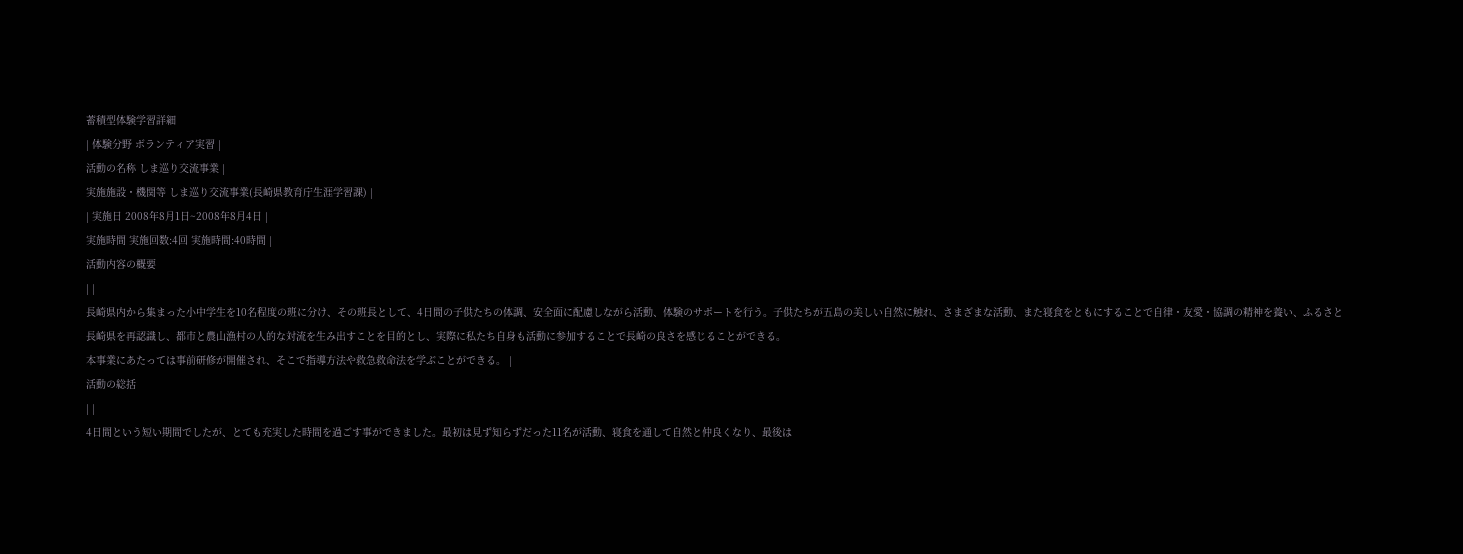蓄積型体験学習詳細
| 体験分野 ボランティア実習 |
活動の名称 しま巡り交流事業 |
実施施設・機関等 しま巡り交流事業(長崎県教育庁生涯学習課) |
| 実施日 2008年8月1日~2008年8月4日 |
実施時間 実施回数:4回 実施時間:40時間 |
活動内容の概要
| |
長崎県内から集まった小中学生を10名程度の班に分け、その班長として、4日間の子供たちの体調、安全面に配慮しながら活動、体験のサポートを行う。子供たちが五島の美しい自然に触れ、さまざまな活動、また寝食をともにすることで自律・友愛・協調の精神を養い、ふるさと長崎県を再認識し、都市と農山漁村の人的な対流を生み出すことを目的とし、実際に私たち自身も活動に参加することで長崎の良さを感じることができる。
本事業にあたっては事前研修が開催され、そこで指導方法や救急救命法を学ぶことができる。 |
活動の総括
| |
4日間という短い期間でしたが、とても充実した時間を過ごす事ができました。最初は見ず知らずだった11名が活動、寝食を通して自然と仲良くなり、最後は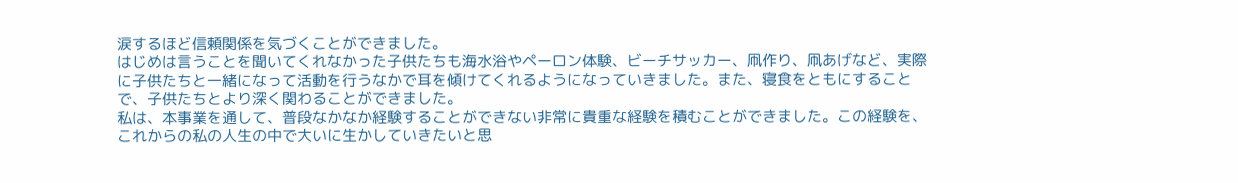涙するほど信頼関係を気づくことができました。
はじめは言うことを聞いてくれなかった子供たちも海水浴やペーロン体験、ビーチサッカー、凧作り、凧あげなど、実際に子供たちと一緒になって活動を行うなかで耳を傾けてくれるようになっていきました。また、寝食をともにすることで、子供たちとより深く関わることができました。
私は、本事業を通して、普段なかなか経験することができない非常に貴重な経験を積むことができました。この経験を、これからの私の人生の中で大いに生かしていきたいと思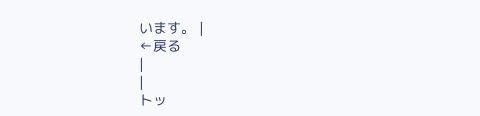います。 |
←戻る
|
|
トッ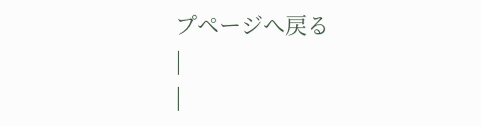プページへ戻る
|
|